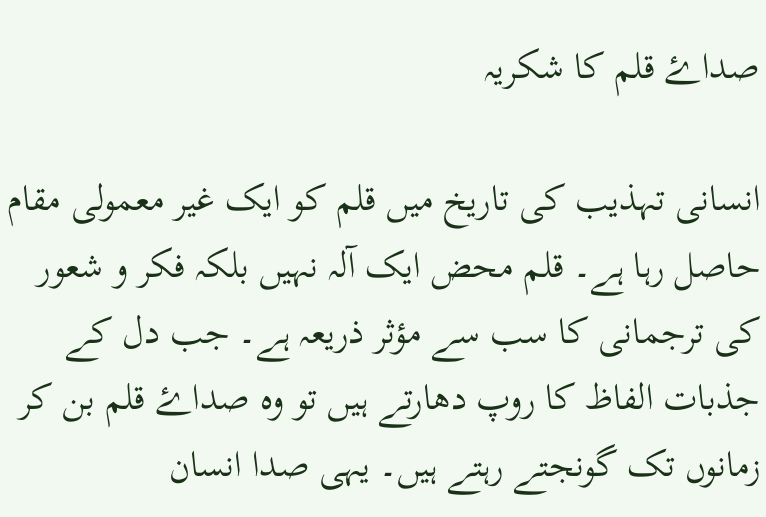صداۓ قلم کا شکریہ

انسانی تہذیب کی تاریخ میں قلم کو ایک غیر معمولی مقام حاصل رہا ہے۔ قلم محض ایک آلہ نہیں بلکہ فکر و شعور کی ترجمانی کا سب سے مؤثر ذریعہ ہے۔ جب دل کے جذبات الفاظ کا روپ دھارتے ہیں تو وہ صداۓ قلم بن کر زمانوں تک گونجتے رہتے ہیں۔ یہی صدا انسان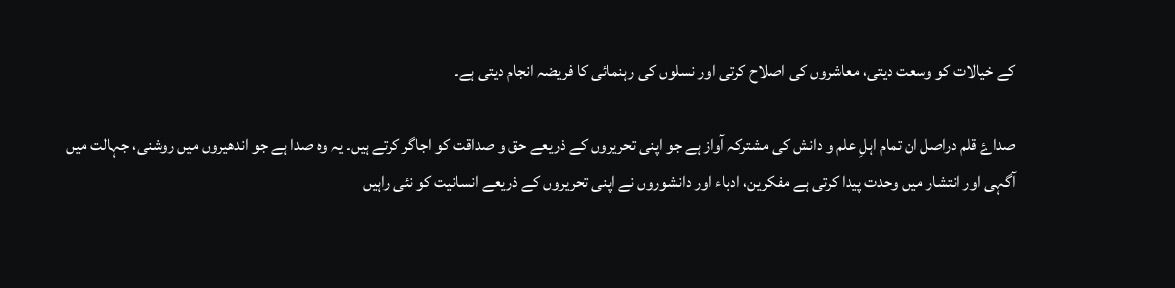کے خیالات کو وسعت دیتی، معاشروں کی اصلاح کرتی اور نسلوں کی رہنمائی کا فریضہ انجام دیتی ہے۔

صداۓ قلم دراصل ان تمام اہلِ علم و دانش کی مشترکہ آواز ہے جو اپنی تحریروں کے ذریعے حق و صداقت کو اجاگر کرتے ہیں۔ یہ وہ صدا ہے جو اندھیروں میں روشنی، جہالت میں آگہی اور انتشار میں وحدت پیدا کرتی ہے مفکرین، ادباء اور دانشوروں نے اپنی تحریروں کے ذریعے انسانیت کو نئی راہیں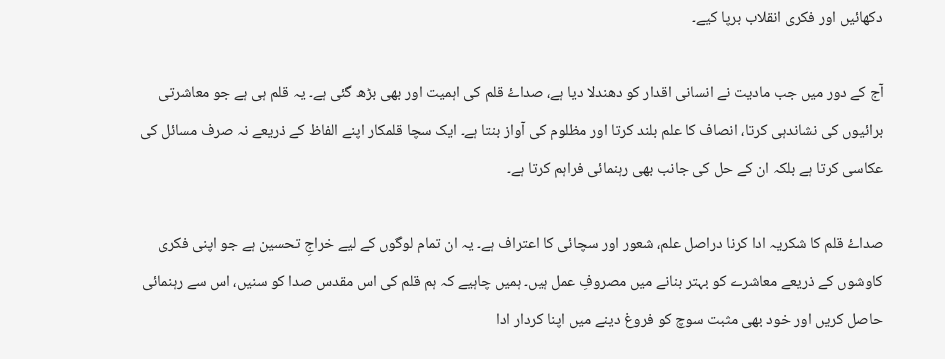دکھائیں اور فکری انقلاب برپا کیے۔

آج کے دور میں جب مادیت نے انسانی اقدار کو دھندلا دیا ہے، صداۓ قلم کی اہمیت اور بھی بڑھ گئی ہے۔ یہ قلم ہی ہے جو معاشرتی برائیوں کی نشاندہی کرتا، انصاف کا علم بلند کرتا اور مظلوم کی آواز بنتا ہے۔ ایک سچا قلمکار اپنے الفاظ کے ذریعے نہ صرف مسائل کی عکاسی کرتا ہے بلکہ ان کے حل کی جانب بھی رہنمائی فراہم کرتا ہے۔

صداۓ قلم کا شکریہ ادا کرنا دراصل علم، شعور اور سچائی کا اعتراف ہے۔ یہ ان تمام لوگوں کے لیے خراجِ تحسین ہے جو اپنی فکری کاوشوں کے ذریعے معاشرے کو بہتر بنانے میں مصروفِ عمل ہیں۔ ہمیں چاہیے کہ ہم قلم کی اس مقدس صدا کو سنیں، اس سے رہنمائی حاصل کریں اور خود بھی مثبت سوچ کو فروغ دینے میں اپنا کردار ادا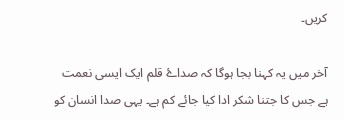کریں۔

آخر میں یہ کہنا بجا ہوگا کہ صداۓ قلم ایک ایسی نعمت ہے جس کا جتنا شکر ادا کیا جائے کم ہے۔ یہی صدا انسان کو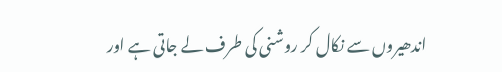اندھیروں سے نکال کر روشنی کی طرف لے جاتی ہے اور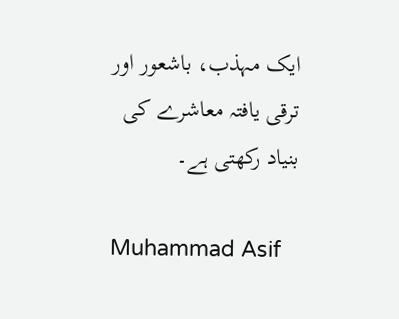ایک مہذب، باشعور اور ترقی یافتہ معاشرے کی بنیاد رکھتی ہے۔

Muhammad Asif